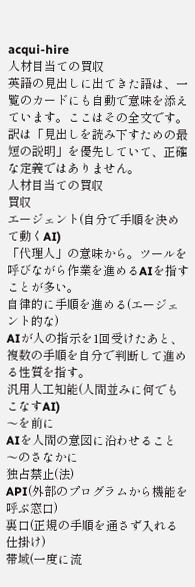acqui-hire
人材目当ての買収
英語の見出しに出てきた語は、一覧のカードにも自動で意味を添えています。ここはその全文です。 訳は「見出しを読み下すための最短の説明」を優先していて、正確な定義ではありません。
人材目当ての買収
買収
エージェント(自分で手順を決めて動くAI)
「代理人」の意味から。ツールを呼びながら作業を進めるAIを指すことが多い。
自律的に手順を進める(エージェント的な)
AIが人の指示を1回受けたあと、複数の手順を自分で判断して進める性質を指す。
汎用人工知能(人間並みに何でもこなすAI)
〜を前に
AIを人間の意図に沿わせること
〜のさなかに
独占禁止(法)
API(外部のプログラムから機能を呼ぶ窓口)
裏口(正規の手順を通さず入れる仕掛け)
帯域(一度に流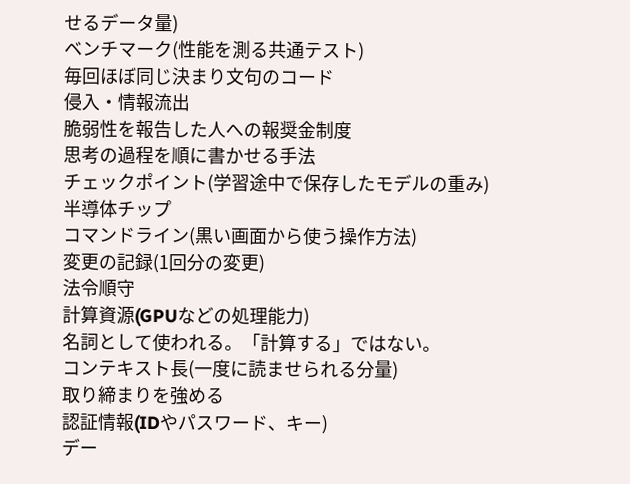せるデータ量)
ベンチマーク(性能を測る共通テスト)
毎回ほぼ同じ決まり文句のコード
侵入・情報流出
脆弱性を報告した人への報奨金制度
思考の過程を順に書かせる手法
チェックポイント(学習途中で保存したモデルの重み)
半導体チップ
コマンドライン(黒い画面から使う操作方法)
変更の記録(1回分の変更)
法令順守
計算資源(GPUなどの処理能力)
名詞として使われる。「計算する」ではない。
コンテキスト長(一度に読ませられる分量)
取り締まりを強める
認証情報(IDやパスワード、キー)
デー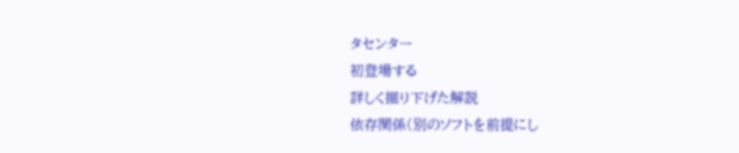タセンター
初登場する
詳しく掘り下げた解説
依存関係(別のソフトを前提にし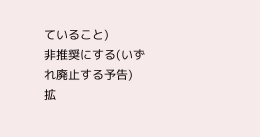ていること)
非推奨にする(いずれ廃止する予告)
拡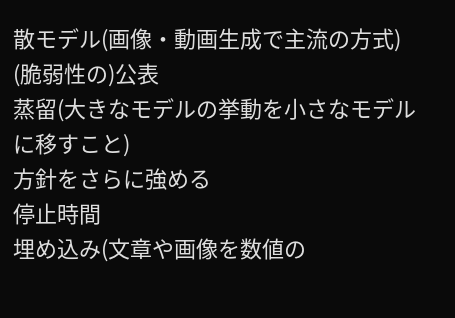散モデル(画像・動画生成で主流の方式)
(脆弱性の)公表
蒸留(大きなモデルの挙動を小さなモデルに移すこと)
方針をさらに強める
停止時間
埋め込み(文章や画像を数値の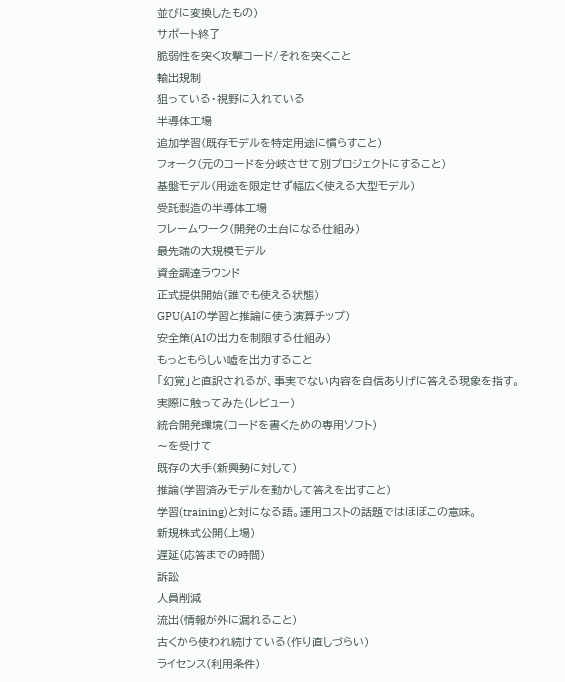並びに変換したもの)
サポート終了
脆弱性を突く攻撃コード/それを突くこと
輸出規制
狙っている・視野に入れている
半導体工場
追加学習(既存モデルを特定用途に慣らすこと)
フォーク(元のコードを分岐させて別プロジェクトにすること)
基盤モデル(用途を限定せず幅広く使える大型モデル)
受託製造の半導体工場
フレームワーク(開発の土台になる仕組み)
最先端の大規模モデル
資金調達ラウンド
正式提供開始(誰でも使える状態)
GPU(AIの学習と推論に使う演算チップ)
安全策(AIの出力を制限する仕組み)
もっともらしい嘘を出力すること
「幻覚」と直訳されるが、事実でない内容を自信ありげに答える現象を指す。
実際に触ってみた(レビュー)
統合開発環境(コードを書くための専用ソフト)
〜を受けて
既存の大手(新興勢に対して)
推論(学習済みモデルを動かして答えを出すこと)
学習(training)と対になる語。運用コストの話題ではほぼこの意味。
新規株式公開(上場)
遅延(応答までの時間)
訴訟
人員削減
流出(情報が外に漏れること)
古くから使われ続けている(作り直しづらい)
ライセンス(利用条件)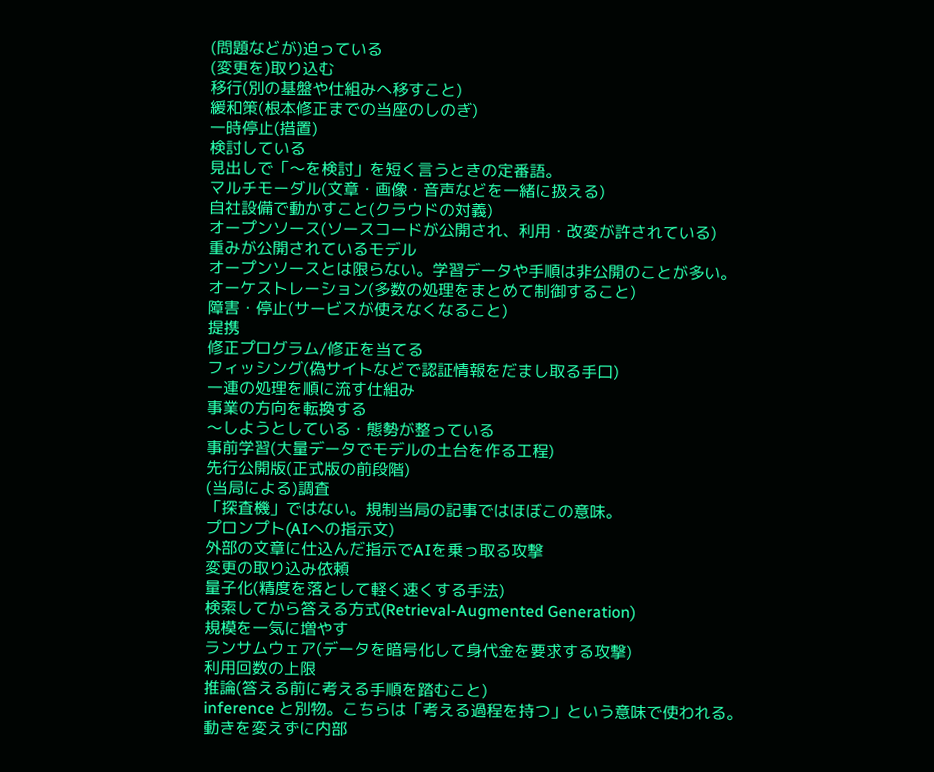(問題などが)迫っている
(変更を)取り込む
移行(別の基盤や仕組みへ移すこと)
緩和策(根本修正までの当座のしのぎ)
一時停止(措置)
検討している
見出しで「〜を検討」を短く言うときの定番語。
マルチモーダル(文章・画像・音声などを一緒に扱える)
自社設備で動かすこと(クラウドの対義)
オープンソース(ソースコードが公開され、利用・改変が許されている)
重みが公開されているモデル
オープンソースとは限らない。学習データや手順は非公開のことが多い。
オーケストレーション(多数の処理をまとめて制御すること)
障害・停止(サービスが使えなくなること)
提携
修正プログラム/修正を当てる
フィッシング(偽サイトなどで認証情報をだまし取る手口)
一連の処理を順に流す仕組み
事業の方向を転換する
〜しようとしている・態勢が整っている
事前学習(大量データでモデルの土台を作る工程)
先行公開版(正式版の前段階)
(当局による)調査
「探査機」ではない。規制当局の記事ではほぼこの意味。
プロンプト(AIへの指示文)
外部の文章に仕込んだ指示でAIを乗っ取る攻撃
変更の取り込み依頼
量子化(精度を落として軽く速くする手法)
検索してから答える方式(Retrieval-Augmented Generation)
規模を一気に増やす
ランサムウェア(データを暗号化して身代金を要求する攻撃)
利用回数の上限
推論(答える前に考える手順を踏むこと)
inference と別物。こちらは「考える過程を持つ」という意味で使われる。
動きを変えずに内部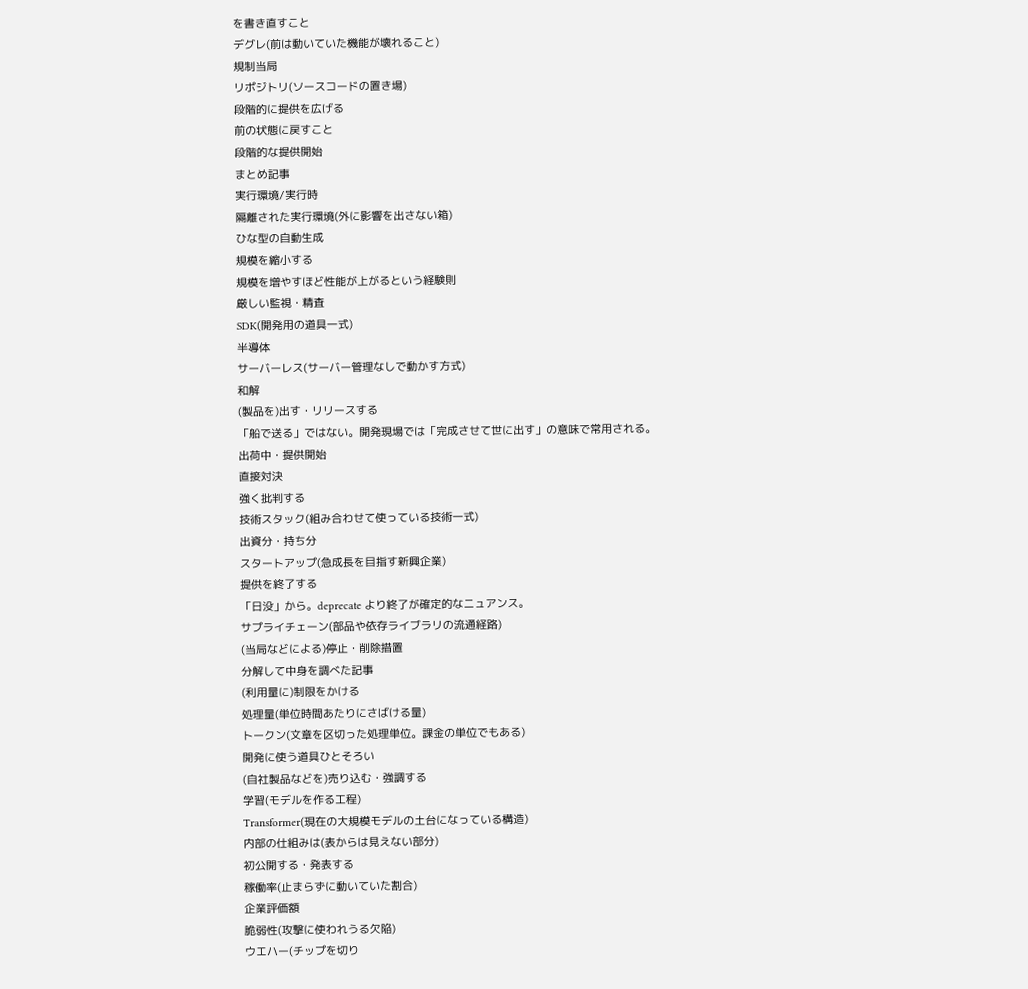を書き直すこと
デグレ(前は動いていた機能が壊れること)
規制当局
リポジトリ(ソースコードの置き場)
段階的に提供を広げる
前の状態に戻すこと
段階的な提供開始
まとめ記事
実行環境/実行時
隔離された実行環境(外に影響を出さない箱)
ひな型の自動生成
規模を縮小する
規模を増やすほど性能が上がるという経験則
厳しい監視・精査
SDK(開発用の道具一式)
半導体
サーバーレス(サーバー管理なしで動かす方式)
和解
(製品を)出す・リリースする
「船で送る」ではない。開発現場では「完成させて世に出す」の意味で常用される。
出荷中・提供開始
直接対決
強く批判する
技術スタック(組み合わせて使っている技術一式)
出資分・持ち分
スタートアップ(急成長を目指す新興企業)
提供を終了する
「日没」から。deprecate より終了が確定的なニュアンス。
サプライチェーン(部品や依存ライブラリの流通経路)
(当局などによる)停止・削除措置
分解して中身を調べた記事
(利用量に)制限をかける
処理量(単位時間あたりにさばける量)
トークン(文章を区切った処理単位。課金の単位でもある)
開発に使う道具ひとそろい
(自社製品などを)売り込む・強調する
学習(モデルを作る工程)
Transformer(現在の大規模モデルの土台になっている構造)
内部の仕組みは(表からは見えない部分)
初公開する・発表する
稼働率(止まらずに動いていた割合)
企業評価額
脆弱性(攻撃に使われうる欠陥)
ウエハー(チップを切り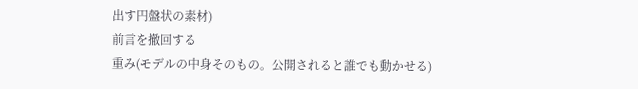出す円盤状の素材)
前言を撤回する
重み(モデルの中身そのもの。公開されると誰でも動かせる)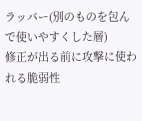ラッパー(別のものを包んで使いやすくした層)
修正が出る前に攻撃に使われる脆弱性